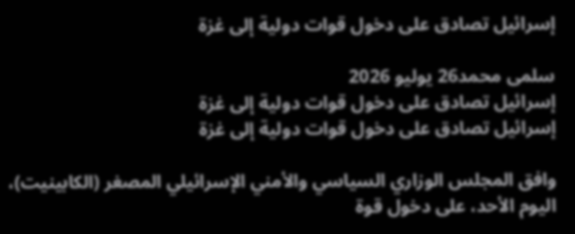إسرائيل تصادق على دخول قوات دولية إلى غزة

سلمى محمد26 يوليو 2026
إسرائيل تصادق على دخول قوات دولية إلى غزة
إسرائيل تصادق على دخول قوات دولية إلى غزة

وافق المجلس الوزاري السياسي والأمني الإسرائيلي المصغر (الكابينيت)، اليوم الأحد، على دخول قوة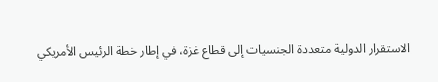الاستقرار الدولية متعددة الجنسيات إلى قطاع غزة، في إطار خطة الرئيس الأمريكي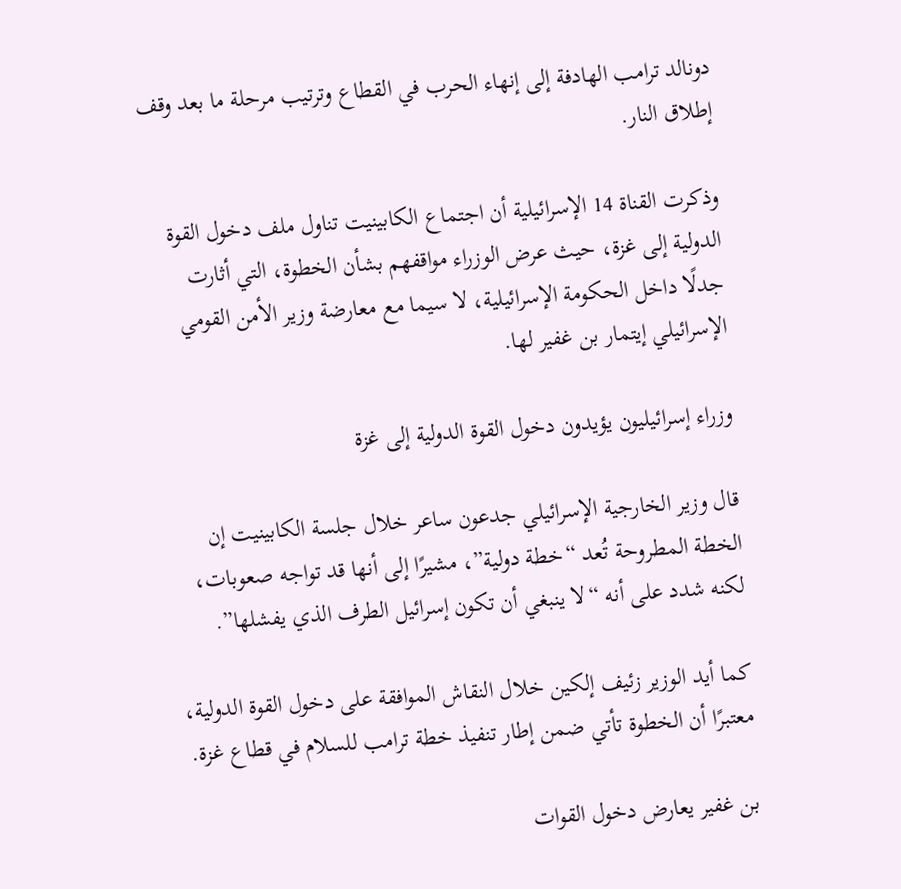دونالد ترامب الهادفة إلى إنهاء الحرب في القطاع وترتيب مرحلة ما بعد وقف إطلاق النار.

وذكرت القناة 14 الإسرائيلية أن اجتماع الكابينيت تناول ملف دخول القوة الدولية إلى غزة، حيث عرض الوزراء مواقفهم بشأن الخطوة، التي أثارت جدلًا داخل الحكومة الإسرائيلية، لا سيما مع معارضة وزير الأمن القومي الإسرائيلي إيتمار بن غفير لها.

وزراء إسرائيليون يؤيدون دخول القوة الدولية إلى غزة

قال وزير الخارجية الإسرائيلي جدعون ساعر خلال جلسة الكابينيت إن الخطة المطروحة تُعد “خطة دولية”، مشيرًا إلى أنها قد تواجه صعوبات، لكنه شدد على أنه “لا ينبغي أن تكون إسرائيل الطرف الذي يفشلها”.

كما أيد الوزير زئيف إلكين خلال النقاش الموافقة على دخول القوة الدولية، معتبرًا أن الخطوة تأتي ضمن إطار تنفيذ خطة ترامب للسلام في قطاع غزة.

بن غفير يعارض دخول القوات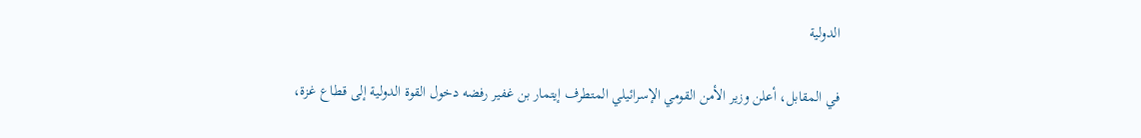الدولية

في المقابل، أعلن وزير الأمن القومي الإسرائيلي المتطرف إيتمار بن غفير رفضه دخول القوة الدولية إلى قطاع غزة،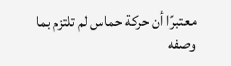معتبرًا أن حركة حماس لم تلتزم بما وصفه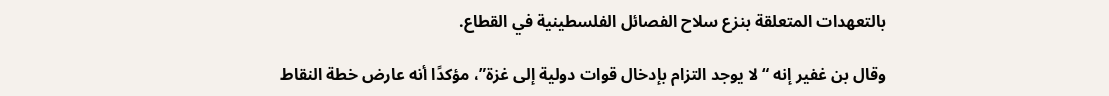بالتعهدات المتعلقة بنزع سلاح الفصائل الفلسطينية في القطاع.

وقال بن غفير إنه “لا يوجد التزام بإدخال قوات دولية إلى غزة”، مؤكدًا أنه عارض خطة النقاط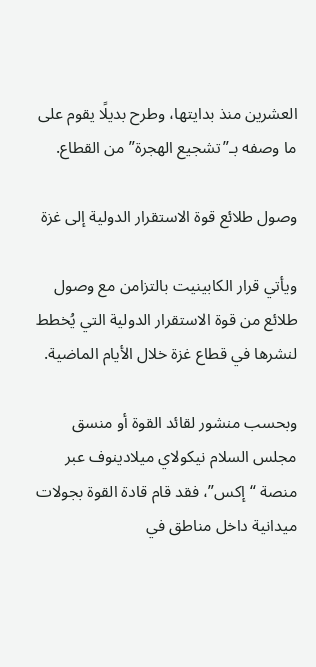العشرين منذ بدايتها، وطرح بديلًا يقوم على ما وصفه بـ”تشجيع الهجرة” من القطاع.

وصول طلائع قوة الاستقرار الدولية إلى غزة

ويأتي قرار الكابينيت بالتزامن مع وصول طلائع من قوة الاستقرار الدولية التي يُخطط لنشرها في قطاع غزة خلال الأيام الماضية.

وبحسب منشور لقائد القوة أو منسق مجلس السلام نيكولاي ميلادينوف عبر منصة “إكس”، فقد قام قادة القوة بجولات ميدانية داخل مناطق في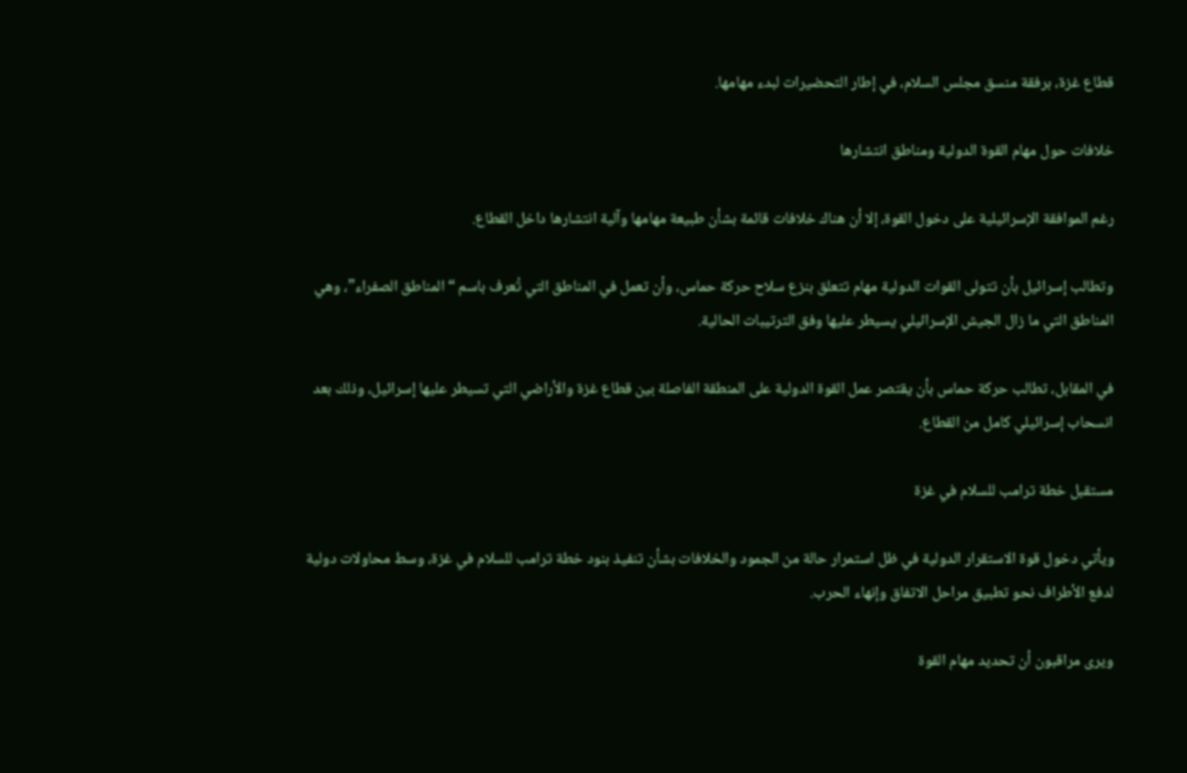قطاع غزة، برفقة منسق مجلس السلام، في إطار التحضيرات لبدء مهامها.

خلافات حول مهام القوة الدولية ومناطق انتشارها

رغم الموافقة الإسرائيلية على دخول القوة، إلا أن هناك خلافات قائمة بشأن طبيعة مهامها وآلية انتشارها داخل القطاع.

وتطالب إسرائيل بأن تتولى القوات الدولية مهام تتعلق بنزع سلاح حركة حماس، وأن تعمل في المناطق التي تُعرف باسم “المناطق الصفراء”، وهي المناطق التي ما زال الجيش الإسرائيلي يسيطر عليها وفق الترتيبات الحالية.

في المقابل، تطالب حركة حماس بأن يقتصر عمل القوة الدولية على المنطقة الفاصلة بين قطاع غزة والأراضي التي تسيطر عليها إسرائيل، وذلك بعد انسحاب إسرائيلي كامل من القطاع.

مستقبل خطة ترامب للسلام في غزة

ويأتي دخول قوة الاستقرار الدولية في ظل استمرار حالة من الجمود والخلافات بشأن تنفيذ بنود خطة ترامب للسلام في غزة، وسط محاولات دولية لدفع الأطراف نحو تطبيق مراحل الاتفاق وإنهاء الحرب.

ويرى مراقبون أن تحديد مهام القوة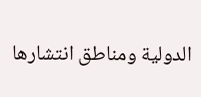الدولية ومناطق انتشارها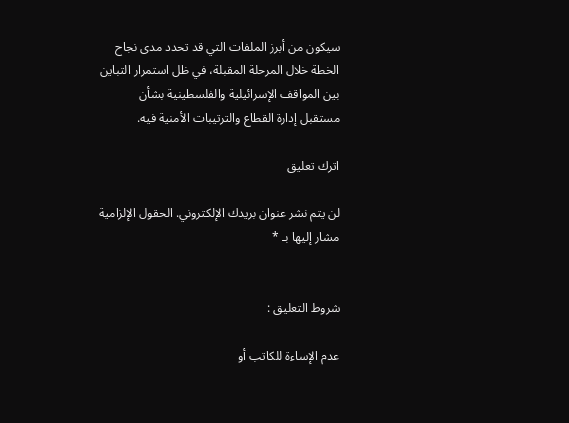سيكون من أبرز الملفات التي قد تحدد مدى نجاح الخطة خلال المرحلة المقبلة، في ظل استمرار التباين بين المواقف الإسرائيلية والفلسطينية بشأن مستقبل إدارة القطاع والترتيبات الأمنية فيه.

اترك تعليق

لن يتم نشر عنوان بريدك الإلكتروني. الحقول الإلزامية مشار إليها بـ *


شروط التعليق :

عدم الإساءة للكاتب أو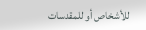للأشخاص أو للمقدسات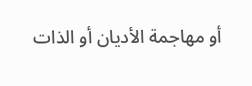أو مهاجمة الأديان أو الذات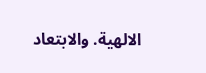الالهية. والابتعاد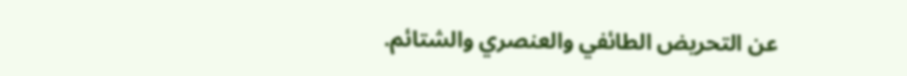عن التحريض الطائفي والعنصري والشتائم.